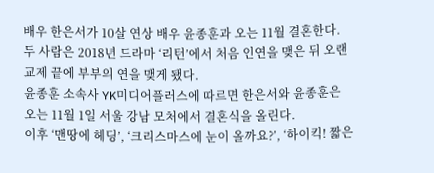배우 한은서가 10살 연상 배우 윤종훈과 오는 11월 결혼한다. 두 사람은 2018년 드라마 ‘리턴’에서 처음 인연을 맺은 뒤 오랜 교제 끝에 부부의 연을 맺게 됐다.
윤종훈 소속사 YK미디어플러스에 따르면 한은서와 윤종훈은 오는 11월 1일 서울 강남 모처에서 결혼식을 올린다.
이후 ‘맨땅에 헤딩’, ‘크리스마스에 눈이 올까요?’, ‘하이킥! 짧은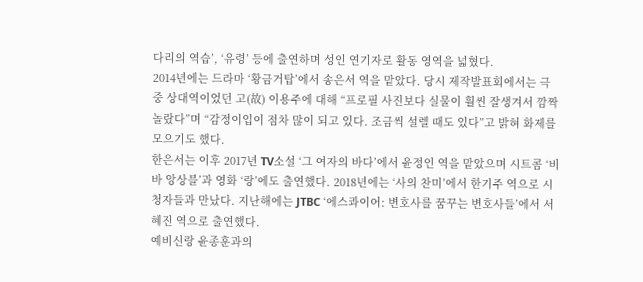다리의 역습’, ‘유령’ 등에 출연하며 성인 연기자로 활동 영역을 넓혔다.
2014년에는 드라마 ‘황금거탑’에서 송은서 역을 맡았다. 당시 제작발표회에서는 극 중 상대역이었던 고(故) 이용주에 대해 “프로필 사진보다 실물이 훨씬 잘생겨서 깜짝 놀랐다”며 “감정이입이 점차 많이 되고 있다. 조금씩 설렐 때도 있다”고 밝혀 화제를 모으기도 했다.
한은서는 이후 2017년 TV소설 ‘그 여자의 바다’에서 윤정인 역을 맡았으며 시트콤 ‘비바 앙상블’과 영화 ‘랑’에도 출연했다. 2018년에는 ‘사의 찬미’에서 한기주 역으로 시청자들과 만났다. 지난해에는 JTBC ‘에스콰이어: 변호사를 꿈꾸는 변호사들’에서 서혜진 역으로 출연했다.
예비신랑 윤종훈과의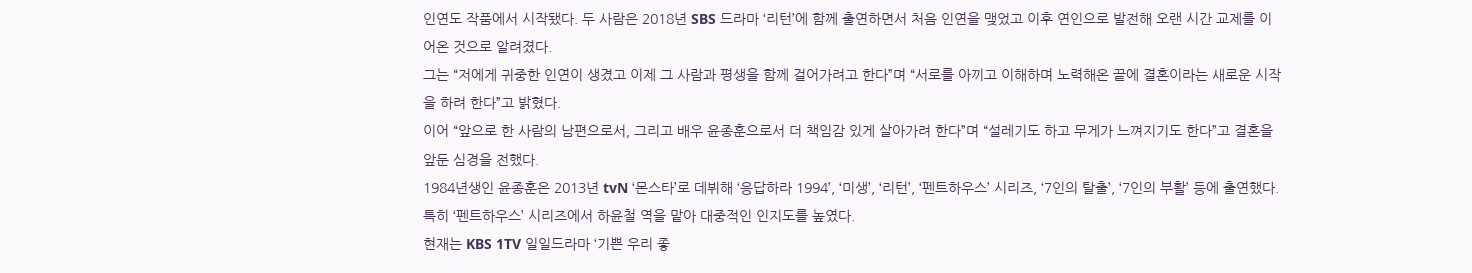인연도 작품에서 시작됐다. 두 사람은 2018년 SBS 드라마 ‘리턴’에 함께 출연하면서 처음 인연을 맺었고 이후 연인으로 발전해 오랜 시간 교제를 이어온 것으로 알려졌다.
그는 “저에게 귀중한 인연이 생겼고 이제 그 사람과 평생을 함께 걸어가려고 한다”며 “서로를 아끼고 이해하며 노력해온 끝에 결혼이라는 새로운 시작을 하려 한다”고 밝혔다.
이어 “앞으로 한 사람의 남편으로서, 그리고 배우 윤종훈으로서 더 책임감 있게 살아가려 한다”며 “설레기도 하고 무게가 느껴지기도 한다”고 결혼을 앞둔 심경을 전했다.
1984년생인 윤종훈은 2013년 tvN ‘몬스타’로 데뷔해 ‘응답하라 1994’, ‘미생’, ‘리턴’, ‘펜트하우스’ 시리즈, ‘7인의 탈출’, ‘7인의 부활’ 등에 출연했다. 특히 ‘펜트하우스’ 시리즈에서 하윤철 역을 맡아 대중적인 인지도를 높였다.
현재는 KBS 1TV 일일드라마 ‘기쁜 우리 좋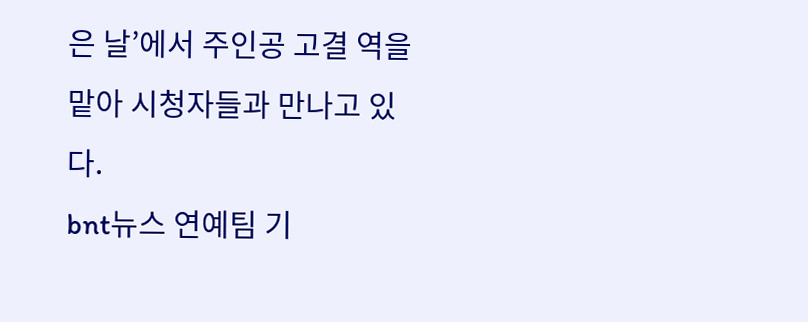은 날’에서 주인공 고결 역을 맡아 시청자들과 만나고 있다.
bnt뉴스 연예팀 기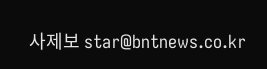사제보 star@bntnews.co.kr